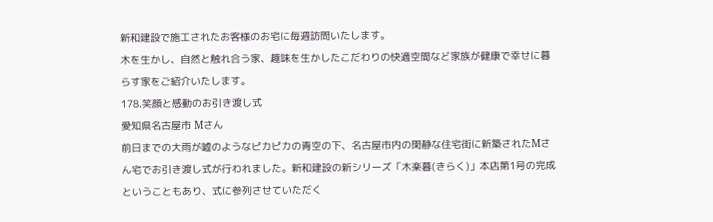新和建設で施工されたお客様のお宅に毎週訪問いたします。
木を生かし、自然と触れ合う家、趣味を生かしたこだわりの快適空間など家族が健康で幸せに暮らす家をご紹介いたします。
178.笑顔と感動のお引き渡し式
愛知県名古屋市 Mさん
前日までの大雨が嘘のようなピカピカの青空の下、名古屋市内の閑静な住宅街に新築されたMさん宅でお引き渡し式が行われました。新和建設の新シリーズ「木楽暮(きらく)」本店第1号の完成ということもあり、式に参列させていただく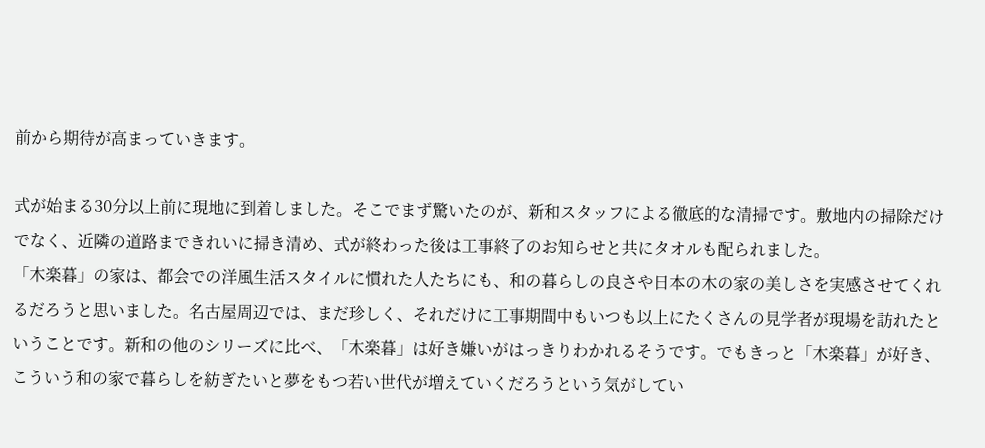前から期待が高まっていきます。

式が始まる30分以上前に現地に到着しました。そこでまず驚いたのが、新和スタッフによる徹底的な清掃です。敷地内の掃除だけでなく、近隣の道路まできれいに掃き清め、式が終わった後は工事終了のお知らせと共にタオルも配られました。
「木楽暮」の家は、都会での洋風生活スタイルに慣れた人たちにも、和の暮らしの良さや日本の木の家の美しさを実感させてくれるだろうと思いました。名古屋周辺では、まだ珍しく、それだけに工事期間中もいつも以上にたくさんの見学者が現場を訪れたということです。新和の他のシリーズに比べ、「木楽暮」は好き嫌いがはっきりわかれるそうです。でもきっと「木楽暮」が好き、こういう和の家で暮らしを紡ぎたいと夢をもつ若い世代が増えていくだろうという気がしてい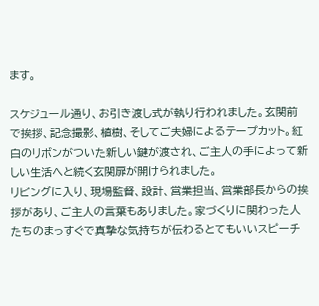ます。

スケジュール通り、お引き渡し式が執り行われました。玄関前で挨拶、記念撮影、植樹、そしてご夫婦によるテープカット。紅白のリボンがついた新しい鍵が渡され、ご主人の手によって新しい生活へと続く玄関扉が開けられました。
リビングに入り、現場監督、設計、営業担当、営業部長からの挨拶があり、ご主人の言葉もありました。家づくりに関わった人たちのまっすぐで真摯な気持ちが伝わるとてもいいスピーチ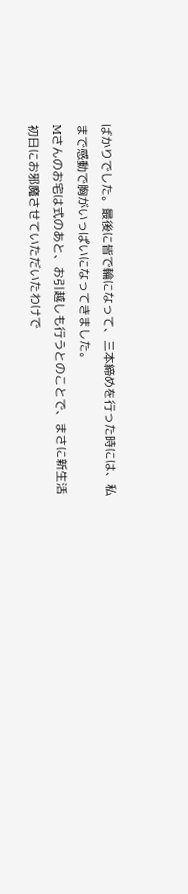ばかりでした。最後に皆で輪になって、三本締めを行った時には、私まで感動で胸がいっぱいになってきました。
Mさんのお宅は式のあと、お引越しも行うとのことで、まさに新生活初日にお邪魔させていただいたわけで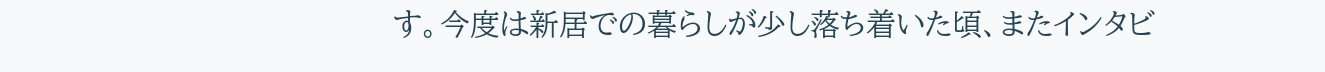す。今度は新居での暮らしが少し落ち着いた頃、またインタビ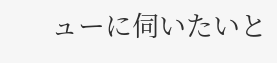ューに伺いたいと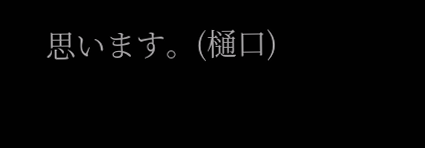思います。(樋口)